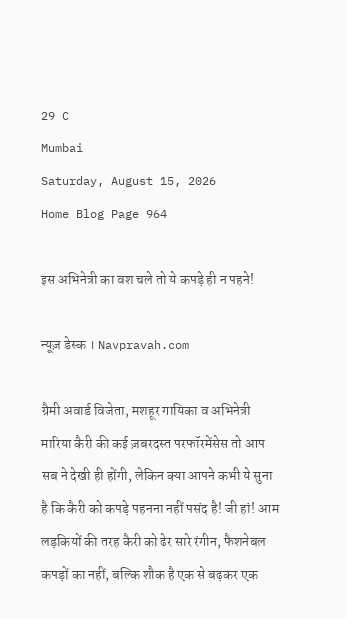29 C
Mumbai
Saturday, August 15, 2026
Home Blog Page 964

इस अभिनेत्री का वश चले तो ये कपड़े ही न पहने!

न्यूज़ डेस्क । Navpravah.com

ग्रैमी अवार्ड विजेता, मशहूर गायिका व अभिनेत्री मारिया कैरी की कई ज़बरदस्त परफॉरमेंसेस तो आप सब ने देखी ही होंगी, लेकिन क्या आपने कभी ये सुना है कि कैरी को कपड़े पहनना नहीं पसंद है! जी हां! आम लड़कियों की तरह कैरी को ढेर सारे रंगीन, फैशनेबल कपड़ों का नहीं, बल्कि शौक है एक से बढ़कर एक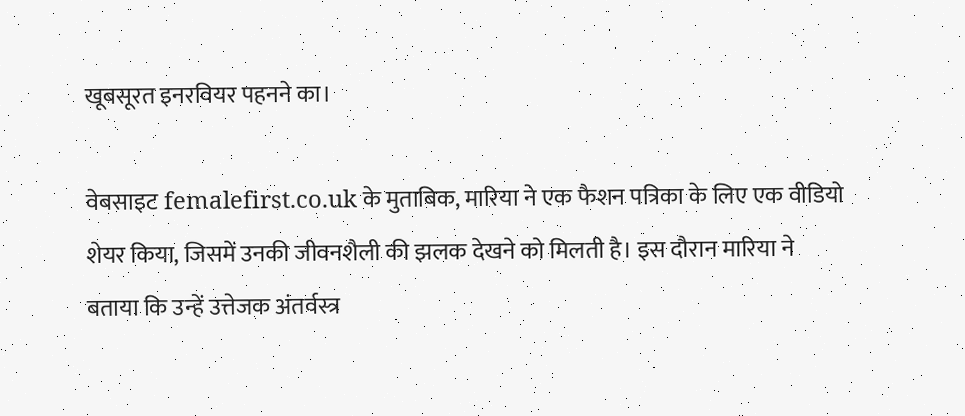खूबसूरत इनरवियर पहनने का।

वेबसाइट femalefirst.co.uk के मुताबिक, मारिया ने एक फैशन पत्रिका के लिए एक वीडियो शेयर किया, जिसमें उनकी जीवनशैली की झलक देखने को मिलती है। इस दौरान मारिया ने बताया कि उन्हें उत्तेजक अंतर्वस्त्र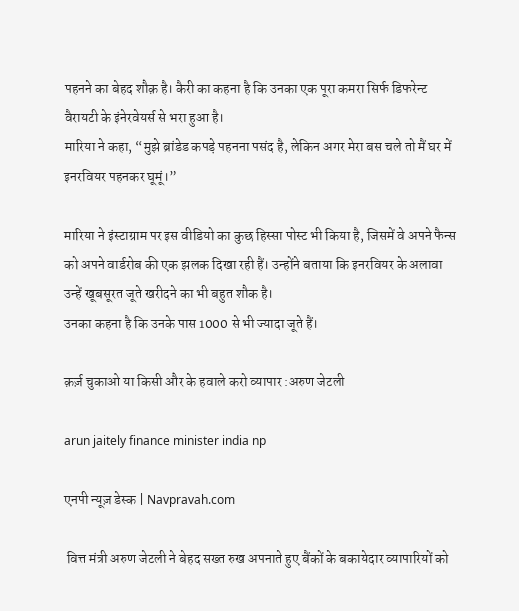पहनने का बेहद शौक़ है। कैरी का कहना है कि उनका एक पूरा कमरा सिर्फ डिफरेन्ट वैरायटी के इंनेरवेयर्स से भरा हुआ है।
मारिया ने कहा, “मुझे ब्रांडेड कपड़े पहनना पसंद है, लेकिन अगर मेरा बस चले तो मैं घर में इनरवियर पहनकर घूमूं।”

मारिया ने इंस्टाग्राम पर इस वीडियो का कुछ हिस्सा पोस्ट भी किया है, जिसमें वे अपने फैन्स को अपने वार्डरोब की एक झलक दिखा रही हैं। उन्होंने बताया कि इनरवियर के अलावा उन्हें खूबसूरत जूते खरीदने का भी बहुत शौक है।
उनका कहना है कि उनके पास 1000 से भी ज्यादा जूते हैं।

क़र्ज़ चुकाओ या किसी और के हवाले करो व्यापार :अरुण जेटली

arun jaitely finance minister india np

एनपी न्यूज़ डेस्क | Navpravah.com

 वित्त मंत्री अरुण जेटली ने बेहद सख्त रुख अपनाते हुए बैंकों के बकायेदार व्यापारियों को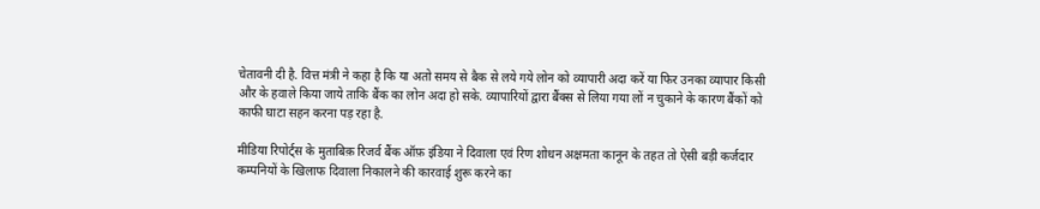चेतावनी दी है. वित्त मंत्री ने कहा है कि या अतो समय से बैक से लये गये लोन को व्यापारी अदा करें या फिर उनका व्यापार किसी और के हवाले किया जाये ताकि बैंक का लोन अदा हो सके. व्यापारियों द्वारा बैंक्स से लिया गया लों न चुकाने के कारण बैंकों को काफी घाटा सहन करना पड़ रहा है.

मीडिया रिपोर्ट्स के मुताबिक़ रिजर्व बैंक ऑफ़ इंडिया ने दिवाला एवं रिण शोधन अक्षमता कानून के तहत तो ऐसी बड़ी कर्जदार कम्पनियों के खिलाफ दिवाला निकालने की कारवाई शुरू करने का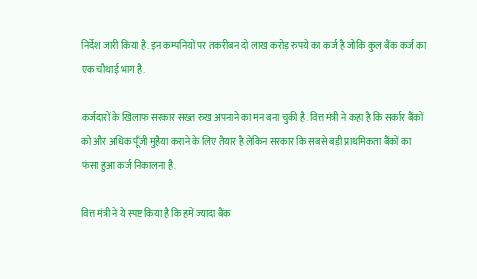निर्देश जारी किया है. इन कम्पनियों पर तकरीबन दो लाख करोड़ रुपये का कर्ज है जोकि कुल बैंक कर्ज का एक चौथाई भाग है.

कर्जदारों के खिलाफ सरकार सख्त रुख अपनाने का मन बना चुकी है. वित्त मंत्री ने कहा है कि सर्कार बैंकों को और अधिक पूँजी मुहैया कराने के लिए तैयार है लेकिन सरकार कि सबसे बड़ी प्राथमिकता बैंकों का फंसा हुआ कर्ज निकालना है.

वित्त मंत्री ने ये स्पष्ट किया है कि हमें ज्यादा बैंक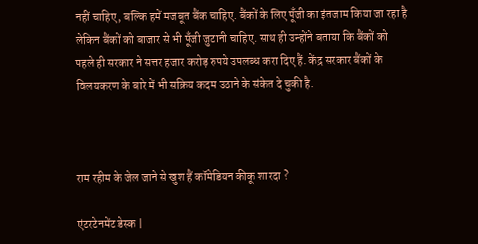नहीं चाहिए, बल्कि हमें मजबूत बैंक चाहिए. बैंकों के लिए पूँजी का इंतजाम किया जा रहा है लेकिन बैंकों को बाजार से भी पूँजी जुटानी चाहिए. साथ ही उन्होंने बताया कि बैंकों को पहले ही सरकार ने सत्तर हजार करोड़ रुपये उपलब्ध करा दिए हैं. केंद्र सरकार बैंकों के विलयकरण के बारे में भी सक्रिय कदम उठाने के संकेत दे चुकी है.



राम रहीम के जेल जाने से खुश हैं कॉमेडियन कीकू शारदा ?

एंटरटेनमेंट डेस्क |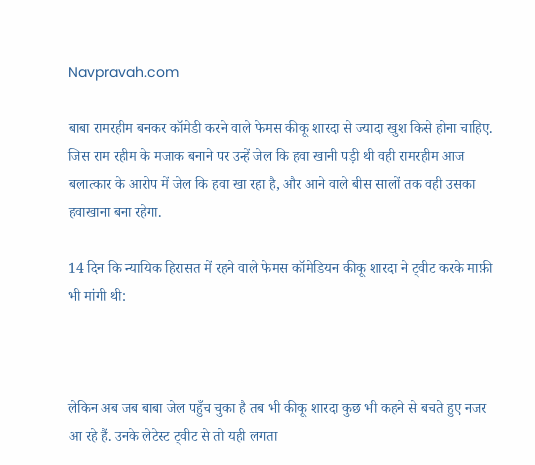Navpravah.com

बाबा रामरहीम बनकर कॉमेडी करने वाले फेमस कीकू शारदा से ज्यादा खुश किसे होना चाहिए. जिस राम रहीम के मजाक बनाने पर उन्हें जेल कि हवा खानी पड़ी थी वही रामरहीम आज बलात्कार के आरोप में जेल कि हवा खा रहा है, और आने वाले बीस सालों तक वही उसका हवाखाना बना रहेगा.

14 दिन कि न्यायिक हिरासत में रहने वाले फेमस कॉमेडियन कीकू शारदा ने ट्वीट करके माफ़ी भी मांगी थी:



लेकिन अब जब बाबा जेल पहुँच चुका है तब भी कीकू शारदा कुछ भी कहने से बचते हुए नजर आ रहे हैं. उनके लेटेस्ट ट्वीट से तो यही लगता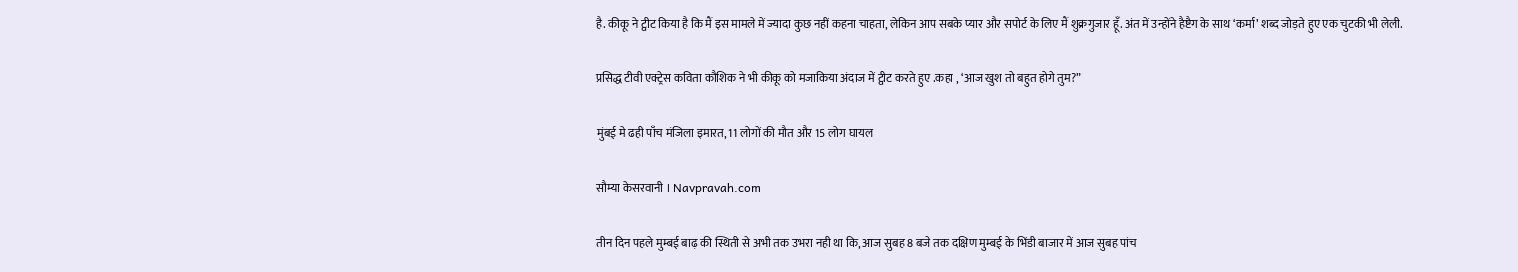है. कीकू ने ट्वीट किया है कि मैं इस मामले में ज्यादा कुछ नहीं कहना चाहता, लेकिन आप सबके प्यार और सपोर्ट के लिए मैं शुक्रगुजार हूँ. अंत में उन्होंने हैष्टैग के साथ ‘कर्मा’ शब्द जोड़ते हुए एक चुटकी भी लेली.

प्रसिद्ध टीवी एक्ट्रेस कविता कौशिक ने भी कीकू को मजाकिया अंदाज में ट्वीट करते हुए .कहा , ‘आज खुश तो बहुत होगे तुम?”

मुंबई मे ढही पाँच मंजिला इमारत, 11 लोगों की मौत और 15 लोग घायल

सौम्या केसरवानी । Navpravah.com

तीन दिन पहले मुम्बई बाढ़ की स्थिती से अभी तक उभरा नही था कि, आज सुबह 8 बजे तक दक्षिण मुम्बई के भिंडी बाजार में आज सुबह पांच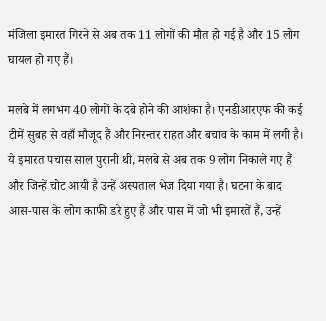मंजिला इमारत गिरने से अब तक 11 लोगों की मौत हो गई है और 15 लोग घायल हो गए हैं।

मलबे में लगभग 40 लोगों के दबे होने की आशंका है। एनडीआरएफ की कई टीमें सुबह से वहाँ मौजूद हैं और निरन्तर राहत और बचाव के काम में लगी है। ये इमारत पचास साल पुरानी थी, मलबे से अब तक 9 लोग निकाले गए हैं और जिन्हें चोट आयी है उन्हें अस्पताल भेज दिया गया है। घटना के बाद आस-पास के लोग काफी डरे हुए हैं और पास में जो भी इमारतें हैं, उन्हें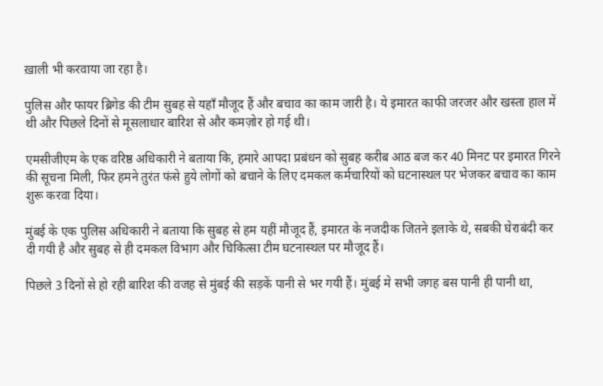ख़ाली भी करवाया जा रहा है।

पुलिस और फायर ब्रिगेड की टीम सुबह से यहाँ मौजूद हैं और बचाव का काम जारी है। ये इमारत काफी जरजर और खस्ता हाल में थी और पिछले दिनों से मूसलाधार बारिश से और कमज़ोर हो गई थी।

एमसीजीएम के एक वरिष्ठ अधिकारी ने बताया कि, हमारे आपदा प्रबंधन को सुबह करीब आठ बज कर 40 मिनट पर इमारत गिरने की सूचना मिली, फिर हमने तुरंत फंसे हुये लोगों को बचाने के लिए दमकल कर्मचारियों को घटनास्थल पर भेजकर बचाव का काम शुरू करवा दिया।

मुंबई के एक पुलिस अधिकारी ने बताया कि सुबह से हम यहीं मौजूद हैं, इमारत के नजदीक जितने इलाके थे, सबकी घेराबंदी कर दी गयी है और सुबह से ही दमकल विभाग और चिकित्सा टीम घटनास्थल पर मौजूद हैं।

पिछले 3 दिनों से हो रही बारिश की वजह से मुंबई की सड़कें पानी से भर गयी हैं। मुंबई मे सभी जगह बस पानी ही पानी था,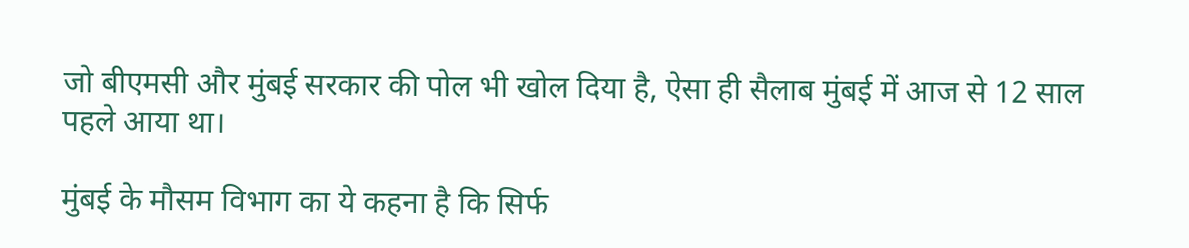जो बीएमसी और मुंबई सरकार की पोल भी खोल दिया है, ऐसा ही सैलाब मुंबई में आज से 12 साल पहले आया था।

मुंबई के मौसम विभाग का ये कहना है कि सिर्फ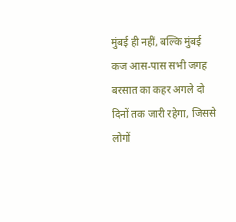मुंबई ही नहीं, बल्कि मुंबई कज आस-पास सभी जगह बरसात का कहर अगले दो दिनों तक जारी रहेगा, जिससे लोगों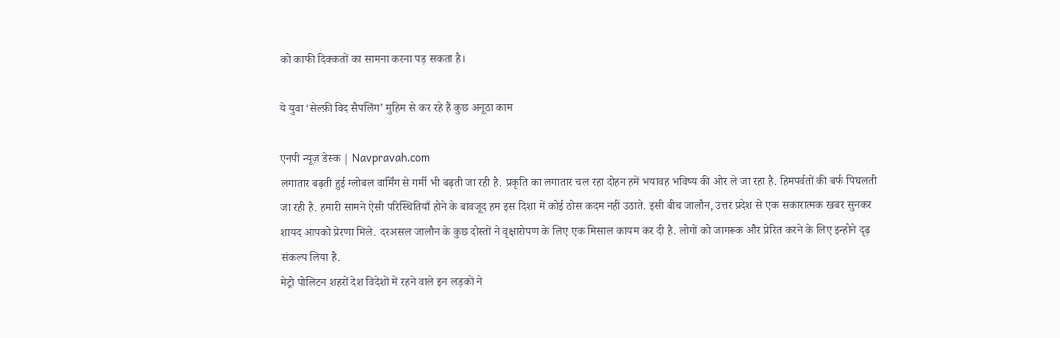को काफी दिक्कतों का सामना करना पड़ सकता है।

ये युवा ‘सेल्फ़ी विद सैपलिंग’ मुहिम से कर रहे हैं कुछ अनूठा काम

एनपी न्यूज़ डेस्क | Navpravah.com
लगातार बढ़ती हुई ग्लोबल वार्मिंग से गर्मी भी बढ़ती जा रही है. प्रकृति का लगातार चल रहा दोहन हमें भयावह भविष्य की ओर ले जा रहा है. हिमपर्वतों की बर्फ पिघलती जा रही है. हमारी सामने ऐसी परिस्थितियाँ होने के बावजूद हम इस दिशा में कोई ठोस कदम नहीं उठाते. इसी बीच जालौन, उत्तर प्रदेश से एक सकारात्मक खबर सुनकर शायद आपको प्रेरणा मिले. दरअसल जालौन के कुछ दोस्तों ने वृक्षारोपण के लिए एक मिसाल कायम कर दी है. लोगों को जागरूक और प्रेरित करने के लिए इन्होने दृढ़ संकल्प लिया है.
मेट्रो पोलिटन शहरों देश विदेशों में रहने वाले इन लड़कों ने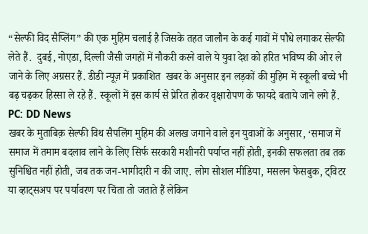“सेल्फी विद सैप्लिंग” की एक मुहिम चलाई है जिसके तहत जालौन के कई गावों में पौधे लगाकर सेल्फी लेते हैं.  दुबई, नोएडा, दिल्ली जैसी जगहों में नौकरी करने वाले ये युवा देश को हरित भविष्य की ओर ले जाने के लिए अग्रसर हैं. डीडी न्यूज़ में प्रकाशित  खबर के अनुसार इन लड़कों की मुहिम में स्कूली बच्चे भी बढ़ चढ़कर हिस्सा ले रहे हैं. स्कूलों में इस कार्य से प्रेरित होकर वृक्षारोपण के फायदे बताये जाने लगे हैं.
PC: DD News
खबर के मुताबिक़ सेल्फी विथ सैपलिंग मुहिम की अलख जगाने वाले इन युवाओं के अनुसार, ‘समाज में समाज में तमाम बदलाव लाने के लिए सिर्फ सरकारी मशीनरी पर्याप्त नहीं होती, इनकी सफलता तब तक सुनिश्चित नहीं होती, जब तक जन-भागीदारी न की जाए. लोग सोशल मीडिया, मसलन फेसबुक, ट्विटर या व्हाट्सअप पर पर्यावरण पर चिंता तो जताते हैं लेकिन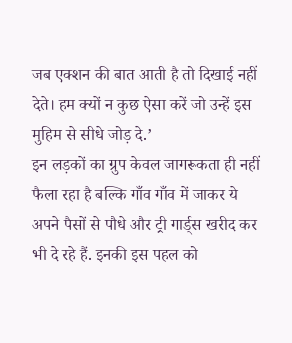जब एक्शन की बात आती है तो दिखाई नहीं देते। हम क्यों न कुछ ऐसा करें जो उन्हें इस मुहिम से सीधे जोड़ दे.’
इन लड़कों का ग्रुप केवल जागरूकता ही नहीं फैला रहा है बल्कि गाँव गाँव में जाकर ये अपने पैसों से पौधे और ट्री गार्ड्स खरीद कर भी दे रहे हैं. इनकी इस पहल को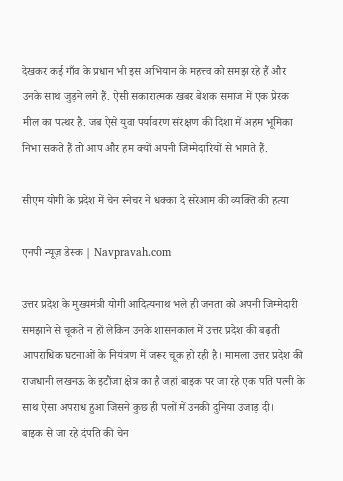देखकर कई गाँव के प्रधान भी इस अभियान के महत्त्व को समझ रहे हैं और उनके साथ जुड़ने लगे हैं. ऐसी सकारात्मक खबर बेशक समाज में एक प्रेरक मील का पत्थर है. जब ऐसे युवा पर्यावरण संरक्षण की दिशा में अहम भूमिका निभा सकते हैं तो आप और हम क्यों अपनी जिम्मेदारियों से भागते हैं.

सीएम योगी के प्रदेश में चेन स्नेचर ने धक्का दे सरेआम की व्यक्ति की हत्या

एनपी न्यूज़ डेस्क | Navpravah.com

उत्तर प्रदेश के मुख्यमंत्री योगी आदित्यनाथ भले ही जनता को अपनी जिम्मेदारी समझाने से चूकते न हों लेकिन उनके शासनकाल में उत्तर प्रदेश की बढ़ती आपराधिक घटनाओं के नियंत्रण में जरूर चूक हो रही है। मामला उत्तर प्रदेश की राजधानी लखनऊ के इटौंजा क्षेत्र का है जहां बाइक पर जा रहे एक पति पत्नी के साथ ऐसा अपराध हुआ जिसने कुछ ही पलों में उनकी दुनिया उजाड़ दी।
बाइक से जा रहे दंपति की चेन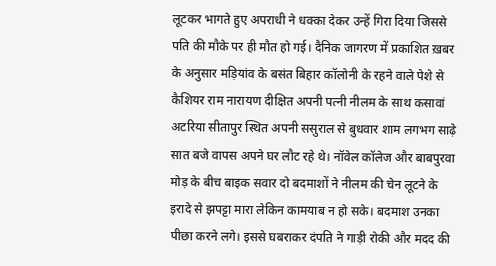लूटकर भागते हुए अपराधी ने धक्का देकर उन्हें गिरा दिया जिससे पति की मौके पर ही मौत हो गई। दैनिक जागरण में प्रकाशित ख़बर के अनुसार मड़ियांव के बसंत बिहार कॉलोनी के रहने वाले पेशे से कैशियर राम नारायण दीक्षित अपनी पत्नी नीलम के साथ कसावां अटरिया सीतापुर स्थित अपनी ससुराल से बुधवार शाम लगभग साढ़े सात बजे वापस अपने घर लौट रहे थे। नॉवेल कॉलेज और बाबपुरवा मोड़ के बीच बाइक सवार दो बदमाशों ने नीलम की चेन लूटने के इरादे से झपट्टा मारा लेकिन कामयाब न हो सके। बदमाश उनका पीछा करने लगे। इससे घबराकर दंपति ने गाड़ी रोकी और मदद की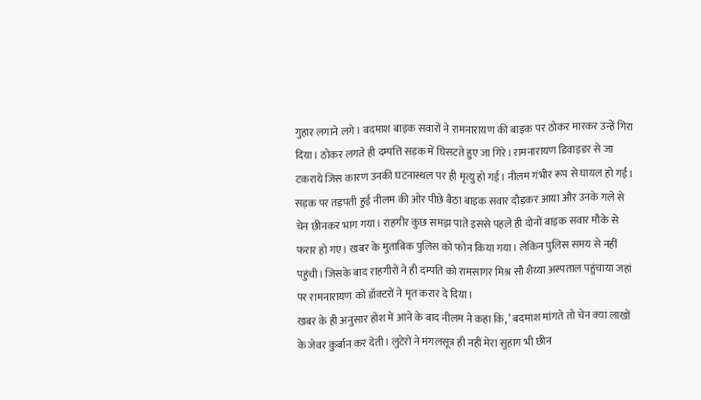गुहार लगाने लगे। बदमाश बाइक सवारों ने रामनारायण की बाइक पर ठोकर मारकर उन्हें गिरा दिया। ठोकर लगते ही दम्पत्ति सड़क में घिसटते हुए जा गिरे। रामनारायण डिवाइडर से जा टकराये जिस कारण उनकी घटनास्थल पर ही मृत्यु हो गई। नीलम गंभीर रूप से घायल हो गईं।
सड़क पर तड़पती हुई नीलम की ओर पीछे बैठा बाइक सवार दौड़कर आया और उनके गले से चेन छीनकर भाग गया। राहगीर कुछ समझ पाते इससे पहले ही दोनों बाइक सवार मौके से फरार हो गए। खबर के मुताबिक पुलिस को फोन किया गया। लेकिन पुलिस समय से नहीं पहुंची। जिसके बाद राहगीरों ने ही दम्पति को रामसागर मिश्र सौ शैय्या अस्पताल पहुंचाया जहां पर रामनारायण को डॉक्टरों ने मृत करार दे दिया।
खबर के ही अनुसार होश में आने के बाद नीलम ने कहा कि, ‘ बदमाश मांगते तो चेन क्या लाखों के जेवर कुर्बान कर देती। लुटेरों ने मंगलसूत्र ही नहीं मेरा सुहाग भी छीन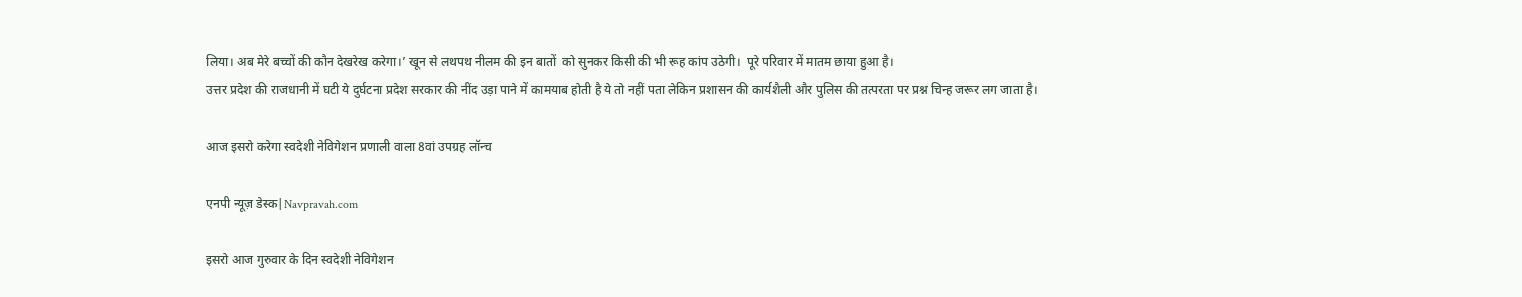लिया। अब मेरे बच्चों की कौन देखरेख करेगा।’ खून से लथपथ नीलम की इन बातों  को सुनकर किसी की भी रूह कांप उठेगी।  पूरे परिवार में मातम छाया हुआ है।
उत्तर प्रदेश की राजधानी में घटी ये दुर्घटना प्रदेश सरकार की नींद उड़ा पाने में कामयाब होती है ये तो नहीं पता लेकिन प्रशासन की कार्यशैली और पुलिस की तत्परता पर प्रश्न चिन्ह जरूर लग जाता है।

आज इसरो करेगा स्वदेशी नेविगेशन प्रणाली वाला 8वां उपग्रह लॉन्च

एनपी न्यूज़ डेस्क|Navpravah.com

इसरो आज गुरुवार के दिन स्वदेशी नेविगेशन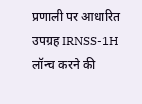प्रणाली पर आधारित उपग्रह IRNSS-1H लॉन्च करने की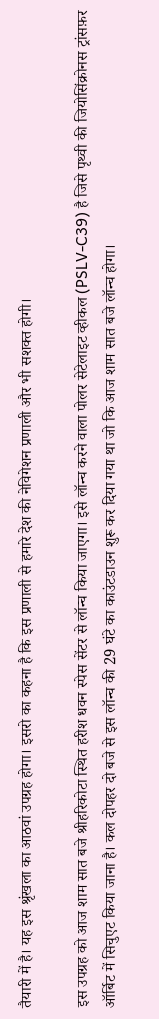तैयारी में है। यह इस श्रृंखला का आठवां उपग्रह होगा। इसरो का कहना है कि इस प्रणाली से हमारे देश की नेविगेशन प्रणाली और भी सशक्त होगी।

इस उपग्रह को आज शाम सात बजे श्रीहरिकोटा स्थित हरीश धवन स्पेस सेंटर से लॉन्च किया जाएगा। इसे लॉन्च करने वाला पोलर सेटेलाइट व्हीकल (PSLV-C39) है जिसे पृथ्वी की जियोसिंक्रोनस ट्रांसफ़र ऑर्बिट में सिचुएट किया जाना है। कल दोपहर दो बजे से इस लॉन्च की 29 घंटे का काउंटडाउन शुरू कर दिया गया था जो कि आज शाम सात बजे लॉन्च होगा।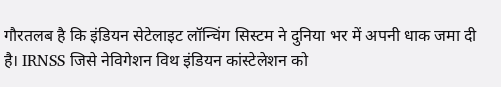गौरतलब है कि इंडियन सेटेलाइट लॉन्चिंग सिस्टम ने दुनिया भर में अपनी धाक जमा दी है। IRNSS जिसे नेविगेशन विथ इंडियन कांस्टेलेशन को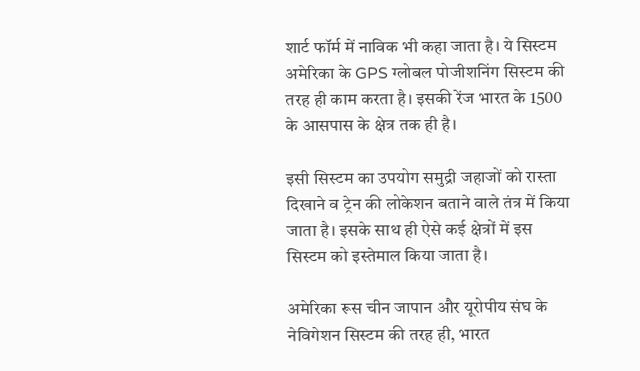शार्ट फॉर्म में नाविक भी कहा जाता है। ये सिस्टम अमेरिका के GPS ग्लोबल पोजीशनिंग सिस्टम की तरह ही काम करता है। इसकी रेंज भारत के 1500 के आसपास के क्षेत्र तक ही है।

इसी सिस्टम का उपयोग समुद्री जहाजों को रास्ता दिखाने व ट्रेन की लोकेशन बताने वाले तंत्र में किया जाता है। इसके साथ ही ऐसे कई क्षेत्रों में इस सिस्टम को इस्तेमाल किया जाता है।

अमेरिका रूस चीन जापान और यूरोपीय संघ के नेविगेशन सिस्टम की तरह ही, भारत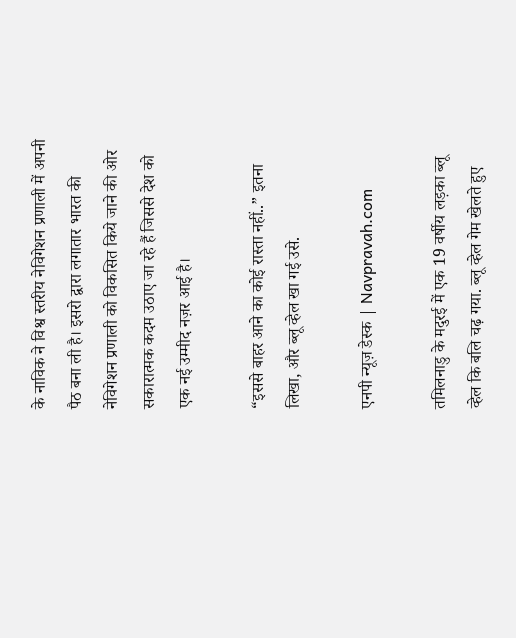के नाविक ने विश्व स्तरीय नेविगेशन प्रणाली में अपनी पैठ बना ली है। इसरो द्वारा लगातार भारत की नेविगेशन प्रणाली को विकसित किये जाने की ओर सकारात्मक कदम उठाए जा रहे हैं जिससे देश को एक नई उम्मीद नज़र आई है।

“इससे बाहर आने का कोई रास्ता नहीं..” इतना लिखा, और ब्लू व्हेल खा गई उसे.

एनपी न्यूज़ डेस्क | Navpravah.com

तमिलनाडु के मदुरई में एक 19 वर्षीय लड़का ब्लू व्हेल कि बलि चढ़ गया. ब्लू व्हेल गेम खेलते हुए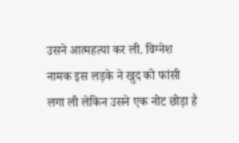उसने आत्महत्या कर ली. विग्नेश नामक इस लड़के ने खुद को फांसी लगा ली लेकिन उसने एक नोट छोड़ा है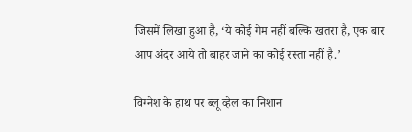जिसमें लिखा हुआ है, ‘ये कोई गेम नहीं बल्कि खतरा है, एक बार आप अंदर आये तो बाहर जाने का कोई रस्ता नहीं है.’

विग्नेश के हाथ पर ब्लू व्हेल का निशान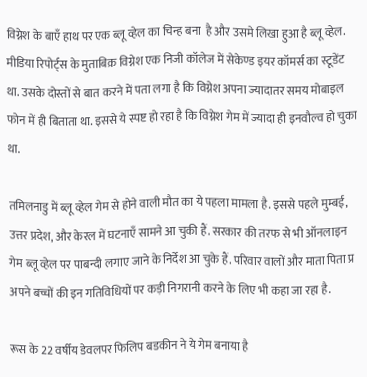विग्नेश के बाएँ हाथ पर एक ब्लू व्हेल का चिन्ह बना  है और उसमे लिखा हुआ है ब्लू व्हेल. मीडिया रिपोर्ट्स के मुताबिक़ विग्नेश एक निजी कॉलेज में सेकेण्ड इयर कॉमर्स का स्टूडेंट था. उसके दोस्तों से बात करने में पता लगा है कि विग्नेश अपना ज्यादातर समय मोबाइल फोन में ही बिताता था. इससे ये स्पष्ट हो रहा है कि विग्नेश गेम में ज्यादा ही इनवौल्व हो चुका था.

तमिलनाडु में ब्लू व्हेल गेम से होने वाली मौत का ये पहला मामला है. इससे पहले मुम्बई, उत्तर प्रदेश, और केरल में घटनाएँ सामने आ चुकी हैं. सरकार की तरफ से भी ऑनलाइन गेम ब्लू व्हेल पर पाबन्दी लगाए जाने के निर्देश आ चुके हैं. परिवार वालों और माता पिता प्र अपने बच्चों की इन गतिविधियों पर कड़ी निगरानी करने के लिए भी कहा जा रहा है.

रूस के 22 वर्षीय डेवलपर फिलिप बडकीन ने ये गेम बनाया है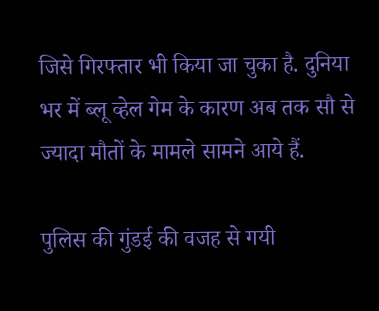जिसे गिरफ्तार भी किया जा चुका है. दुनिया भर में ब्लू व्हेल गेम के कारण अब तक सौ से ज्यादा मौतों के मामले सामने आये हैं.

पुलिस की गुंडई की वजह से गयी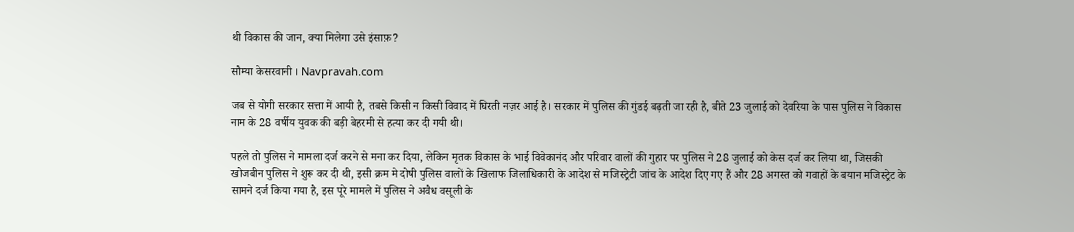थी विकास की जान, क्या मिलेगा उसे इंसाफ़?

सौम्या केसरवानी । Navpravah.com

जब से योगी सरकार सत्ता में आयी है, तबसे किसी न किसी विवाद में घिरती नज़र आई है। सरकार में पुलिस की गुंडई बढ़ती जा रही है, बीते 23 जुलाई को देवरिया के पास पुलिस ने विकास नाम के 28 वर्षीय युवक की बड़ी बेहरमी से हत्या कर दी गयी थी।

पहले तो पुलिस ने मामला दर्ज करने से मना कर दिया, लेकिन मृतक विकास के भाई विवेकानंद और परिवार वालों की गुहार पर पुलिस ने 28 जुलाई को केस दर्ज कर लिया था, जिसकी खोजबीन पुलिस ने शुरू कर दी थी, इसी क्रम मे दोषी पुलिस वालों के खिलाफ जिलाधिकारी के आदेश से मजिस्ट्रेटी जांच के आदेश दिए गए हैं और 28 अगस्त को गवाहों के बयान मजिस्ट्रेट के सामने दर्ज किया गया है, इस पूरे मामले में पुलिस ने अवैध वसूली के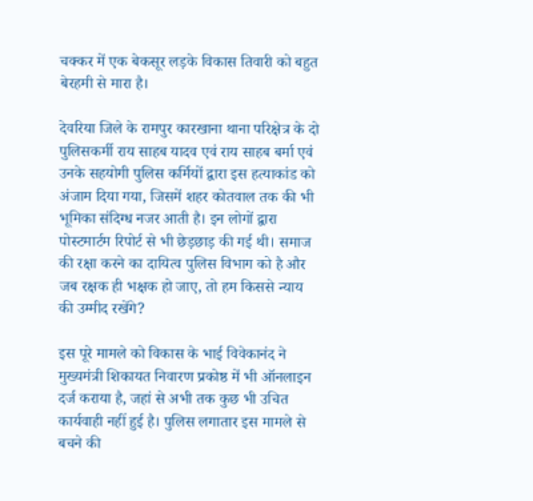चक्कर में एक बेकसूर लड़के विकास तिवारी को बहुत बेरहमी से मारा है।

देवरिया जिले के रामपुर कारखाना थाना परिक्षेत्र के दो पुलिसकर्मी राय साहब यादव एवं राय साहब बर्मा एवं उनके सहयोगी पुलिस कर्मियों द्वारा इस हत्याकांड को अंजाम दिया गया, जिसमें शहर कोतवाल तक की भी भूमिका संदिग्ध नजर आती है। इन लोगों द्वारा पोस्टमार्टम रिपोर्ट से भी छेड़छाड़ की गई थी। समाज की रक्षा करने का दायित्व पुलिस विभाग को है और जब रक्षक ही भक्षक हो जाए, तो हम किससे न्याय की उम्मीद रखेंगे?

इस पूरे मामले को विकास के भाई विवेकानंद ने मुख्यमंत्री शिकायत निवारण प्रकोष्ठ में भी ऑनलाइन दर्ज कराया है, जहां से अभी तक कुछ भी उचित कार्यवाही नहीं हुई है। पुलिस लगातार इस मामले से बचने की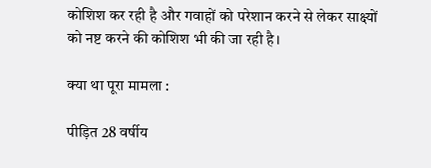कोशिश कर रही है और गवाहों को परेशान करने से लेकर साक्ष्यों को नष्ट करने की कोशिश भी की जा रही है।

क्या था पूरा मामला :

पीड़ित 28 वर्षीय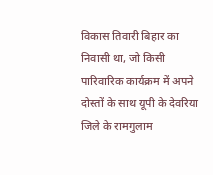विकास तिवारी बिहार का निवासी था, जो किसी पारिवारिक कार्यक्रम में अपने दोस्तों के साथ यूपी के देवरिया जिले के रामगुलाम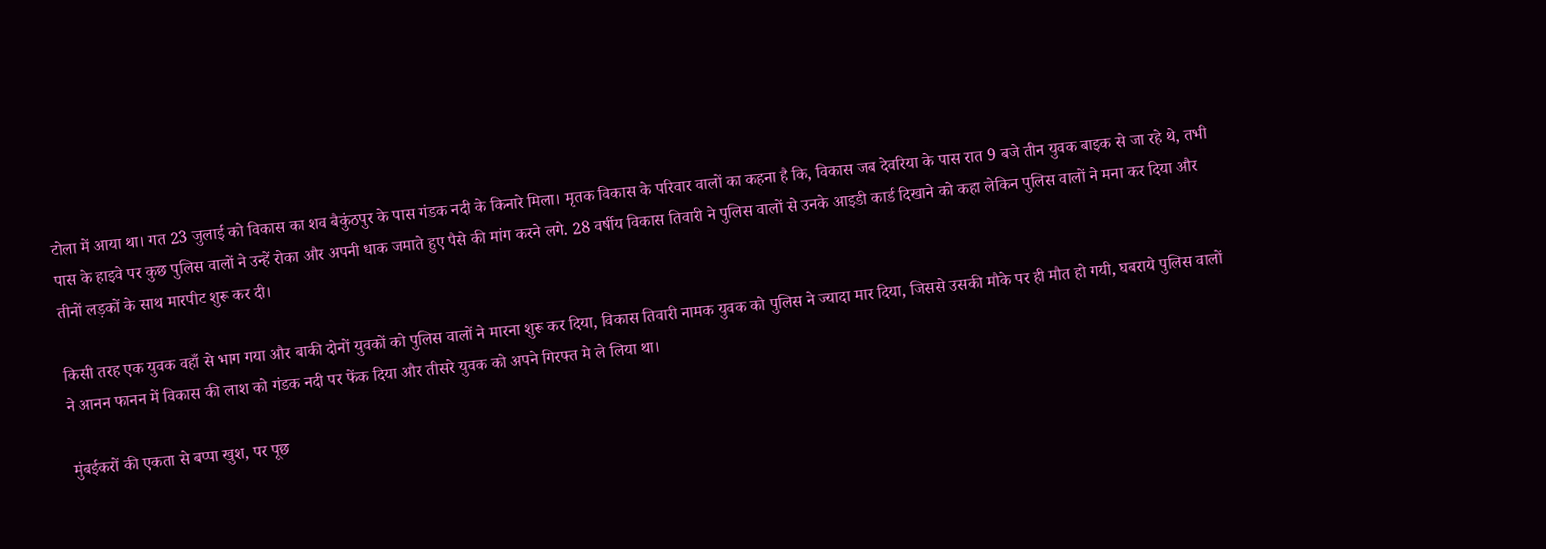टोला में आया था। गत 23 जुलाई को विकास का शव बैकुंठपुर के पास गंडक नदी के किनारे मिला। मृतक विकास के परिवार वालों का कहना है कि, विकास जब देवरिया के पास रात 9 बजे तीन युवक बाइक से जा रहे थे, तभी पास के हाइवे पर कुछ पुलिस वालों ने उन्हें रोका और अपनी धाक जमाते हुए पैसे की मांग करने लगे. 28 वर्षीय विकास तिवारी ने पुलिस वालों से उनके आइडी कार्ड दिखाने को कहा लेकिन पुलिस वालों ने मना कर दिया और तीनों लड़कों के साथ मारपीट शुरू कर दी।

किसी तरह एक युवक वहाँ से भाग गया और बाकी दोनों युवकों को पुलिस वालों ने मारना शुरू कर दिया, विकास तिवारी नामक युवक को पुलिस ने ज्यादा मार दिया, जिससे उसकी मौके पर ही मौत हो गयी, घबराये पुलिस वालों ने आनन फानन में विकास की लाश को गंडक नदी पर फेंक दिया और तीसरे युवक को अपने गिरफ्त मे ले लिया था।

मुंबईकरों की एकता से बप्पा खुश, पर पूछ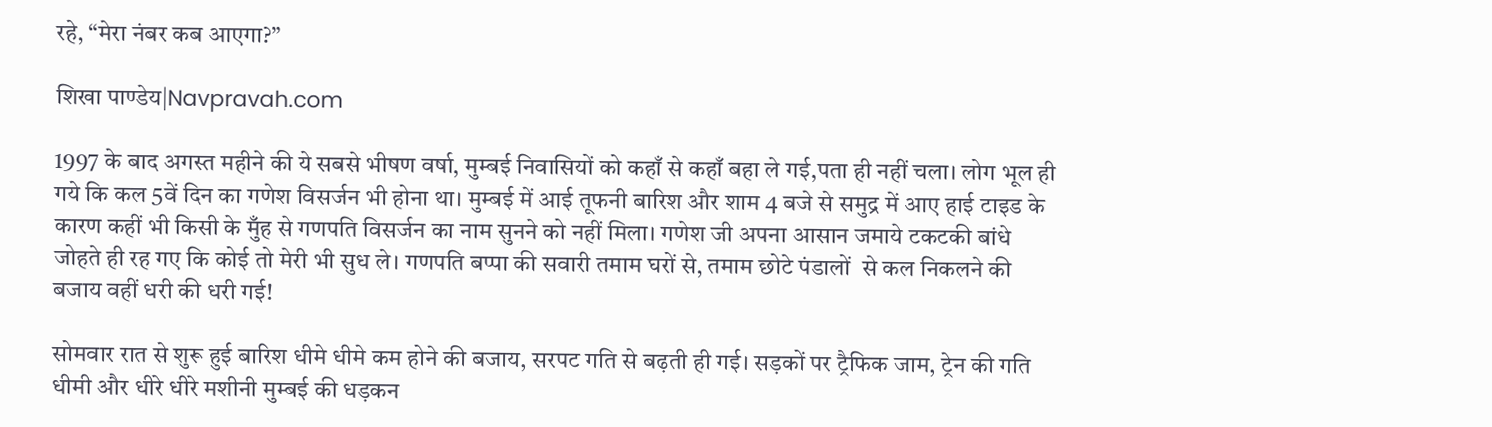रहे, “मेरा नंबर कब आएगा?”

शिखा पाण्डेय|Navpravah.com

1997 के बाद अगस्त महीने की ये सबसे भीषण वर्षा, मुम्बई निवासियों को कहाँ से कहाँ बहा ले गई,पता ही नहीं चला। लोग भूल ही गये कि कल 5वें दिन का गणेश विसर्जन भी होना था। मुम्बई में आई तूफनी बारिश और शाम 4 बजे से समुद्र में आए हाई टाइड के कारण कहीं भी किसी के मुँह से गणपति विसर्जन का नाम सुनने को नहीं मिला। गणेश जी अपना आसान जमाये टकटकी बांधे जोहते ही रह गए कि कोई तो मेरी भी सुध ले। गणपति बप्पा की सवारी तमाम घरों से, तमाम छोटे पंडालों  से कल निकलने की बजाय वहीं धरी की धरी गई!

सोमवार रात से शुरू हुई बारिश धीमे धीमे कम होने की बजाय, सरपट गति से बढ़ती ही गई। सड़कों पर ट्रैफिक जाम, ट्रेन की गति धीमी और धीरे धीरे मशीनी मुम्बई की धड़कन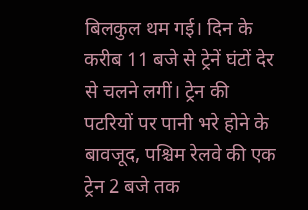बिलकुल थम गई। दिन के करीब 11 बजे से ट्रेनें घंटों देर से चलने लगीं। ट्रेन की पटरियों पर पानी भरे होने के बावजूद, पश्चिम रेलवे की एक ट्रेन 2 बजे तक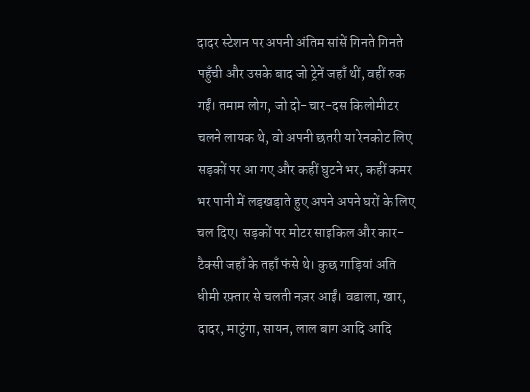दादर स्टेशन पर अपनी अंतिम सांसें गिनते गिनते पहुँची और उसके बाद जो ट्रेनें जहाँ थीं, वहीं रुक गईं। तमाम लोग, जो दो-चार-दस किलोमीटर चलने लायक थे, वो अपनी छतरी या रेनकोट लिए सड़कों पर आ गए और कहीं घुटने भर, कहीं कमर भर पानी में लड़खड़ाते हुए अपने अपने घरों के लिए चल दिए। सड़कों पर मोटर साइकिल और कार-टैक्सी जहाँ के तहाँ फंसे थे। कुछ गाड़ियां अति धीमी रफ़्तार से चलती नज़र आईं। वडाला, खार, दादर, माटुंगा, सायन, लाल बाग आदि आदि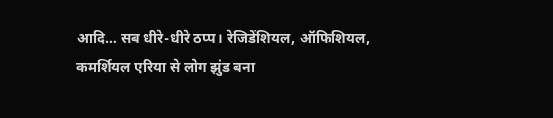आदि… सब धीरे-धीरे ठप्प। रेजिडेंशियल, ऑफिशियल, कमर्शियल एरिया से लोग झुंड बना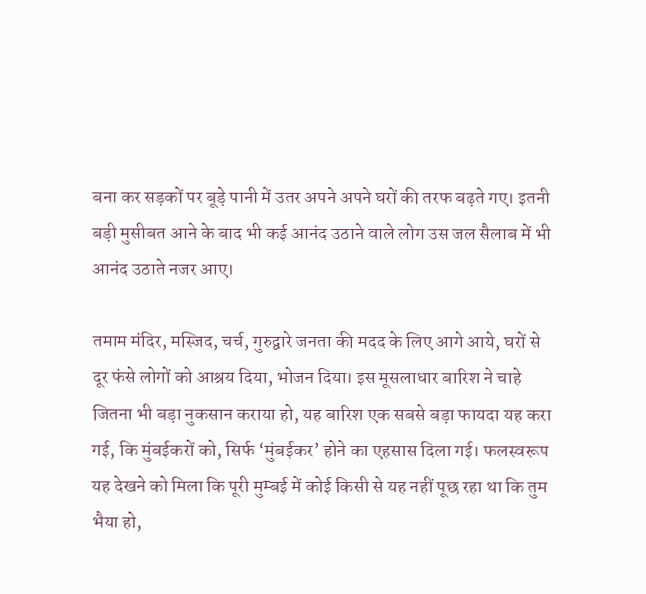बना कर सड़कों पर बूड़े पानी में उतर अपने अपने घरों की तरफ बढ़ते गए। इतनी बड़ी मुसीबत आने के बाद भी कई आनंद उठाने वाले लोग उस जल सैलाब में भी आनंद उठाते नजर आए।

तमाम मंदिर, मस्जिद, चर्च, गुरुद्वारे जनता की मदद के लिए आगे आये, घरों से दूर फंसे लोगों को आश्रय दिया, भोजन दिया। इस मूसलाधार बारिश ने चाहे जितना भी बड़ा नुकसान कराया हो, यह बारिश एक सबसे बड़ा फायदा यह करा गई, कि मुंबईकरों को, सिर्फ ‘मुंबईकर’ होने का एहसास दिला गई। फलस्वरूप यह देखने को मिला कि पूरी मुम्बई में कोई किसी से यह नहीं पूछ रहा था कि तुम भैया हो,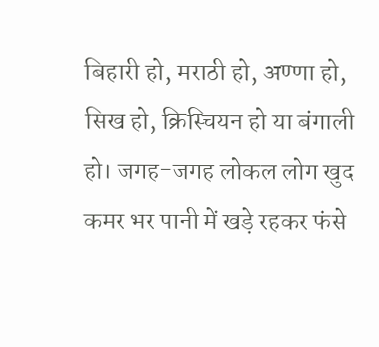बिहारी हो, मराठी हो, अण्णा हो, सिख हो, क्रिस्चियन हो या बंगाली हो। जगह-जगह लोकल लोग खुद कमर भर पानी में खड़े रहकर फंसे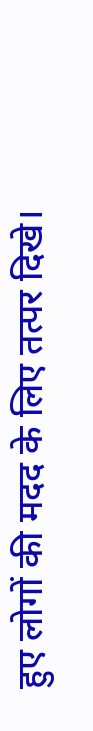हुए लोगों की मदद के लिए तत्पर दिखे।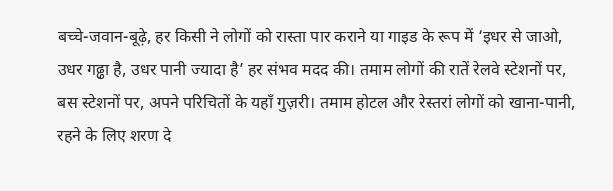बच्चे-जवान-बूढ़े, हर किसी ने लोगों को रास्ता पार कराने या गाइड के रूप में ‘इधर से जाओ, उधर गढ्ढा है, उधर पानी ज्यादा है’ हर संभव मदद की। तमाम लोगों की रातें रेलवे स्टेशनों पर, बस स्टेशनों पर, अपने परिचितों के यहाँ गुज़री। तमाम होटल और रेस्तरां लोगों को खाना-पानी, रहने के लिए शरण दे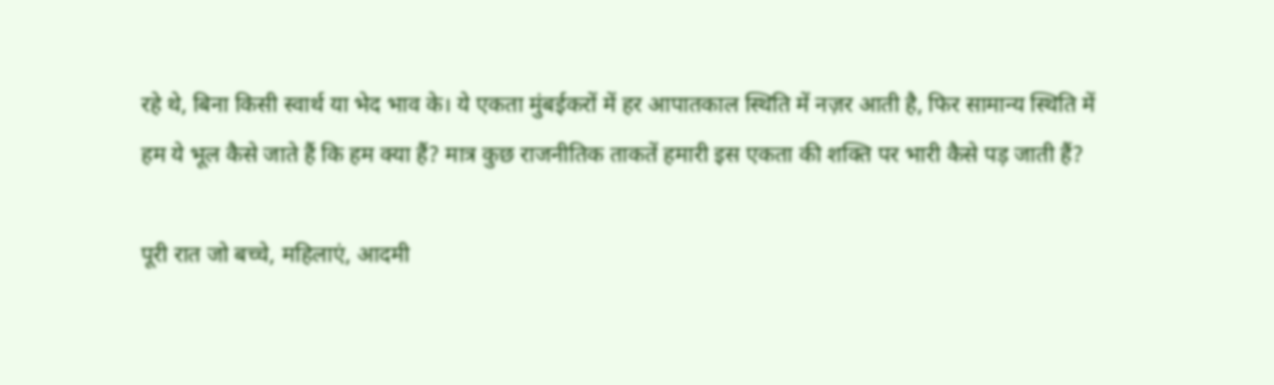रहे थे, बिना किसी स्वार्थ या भेद भाव के। ये एकता मुंबईकरों में हर आपातकाल स्थिति में नज़र आती है, फिर सामान्य स्थिति में हम ये भूल कैसे जाते हैं कि हम क्या हैं? मात्र कुछ राजनीतिक ताकतें हमारी इस एकता की शक्ति पर भारी कैसे पड़ जाती हैं?

पूरी रात जो बच्चे, महिलाएं, आदमी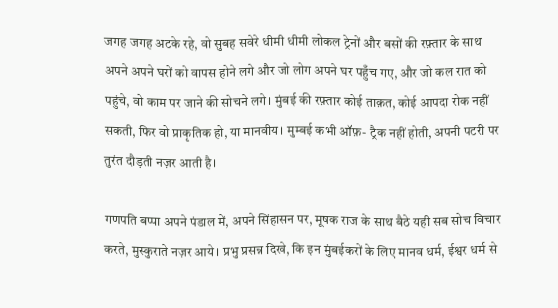जगह जगह अटके रहे, वो सुबह सवेरे धीमी धीमी लोकल ट्रेनों और बसों की रफ़्तार के साथ अपने अपने घरों को वापस होने लगे और जो लोग अपने घर पहुँच गए, और जो कल रात को पहुंचे, वो काम पर जाने की सोचने लगे। मुंबई की रफ़्तार कोई ताक़त, कोई आपदा रोक नहीं सकती, फिर वो प्राकृतिक हो, या मानवीय। मुम्बई कभी ऑफ़- ट्रैक नहीं होती, अपनी पटरी पर तुरंत दौड़ती नज़र आती है।

गणपति बप्पा अपने पंडाल में, अपने सिंहासन पर, मूषक राज के साथ बैठे यही सब सोच विचार करते, मुस्कुराते नज़र आये। प्रभु प्रसन्न दिखे, कि इन मुंबईकरों के लिए मानव धर्म, ईश्वर धर्म से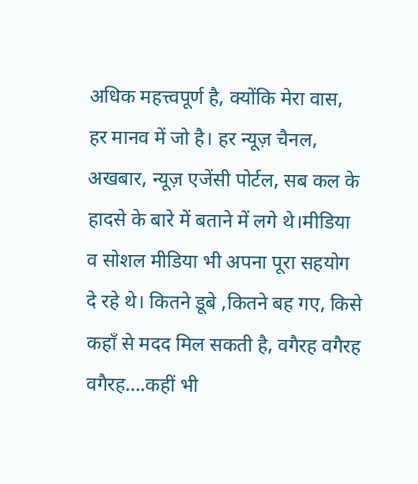अधिक महत्त्वपूर्ण है, क्योंकि मेरा वास, हर मानव में जो है। हर न्यूज़ चैनल, अखबार, न्यूज़ एजेंसी पोर्टल, सब कल के हादसे के बारे में बताने में लगे थे।मीडिया व सोशल मीडिया भी अपना पूरा सहयोग दे रहे थे। कितने डूबे ,कितने बह गए, किसे कहाँ से मदद मिल सकती है, वगैरह वगैरह वगैरह….कहीं भी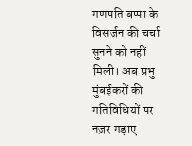गणपति बप्पा के विसर्जन की चर्चा सुनने को नहीं मिली। अब प्रभु मुंबईकरों की गतिविधियों पर नज़र गड़ाए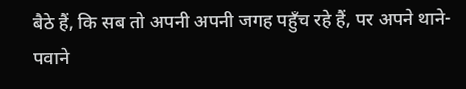बैठे हैं, कि सब तो अपनी अपनी जगह पहुँच रहे हैं, पर अपने थाने- पवाने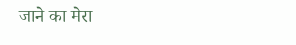जाने का मेरा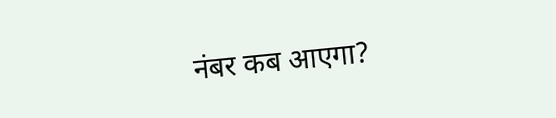नंबर कब आएगा?